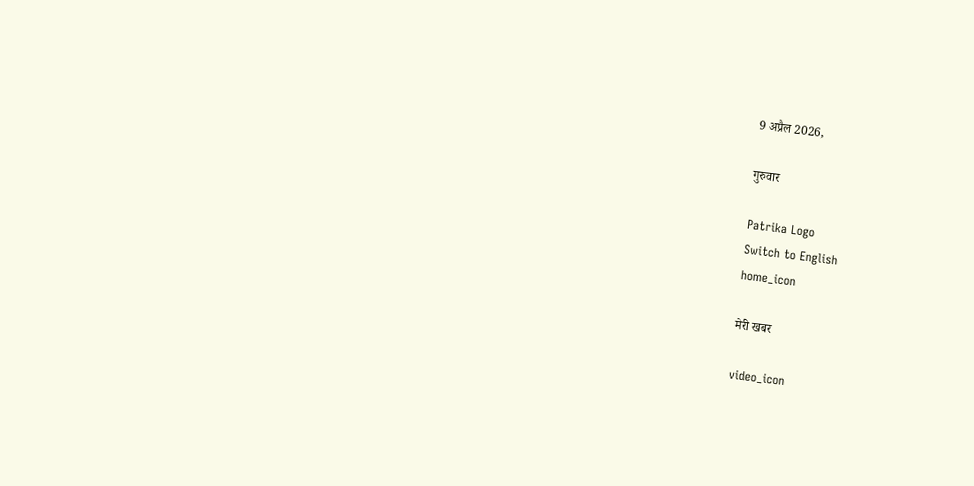9 अप्रैल 2026,

गुरुवार

Patrika Logo
Switch to English
home_icon

मेरी खबर

video_icon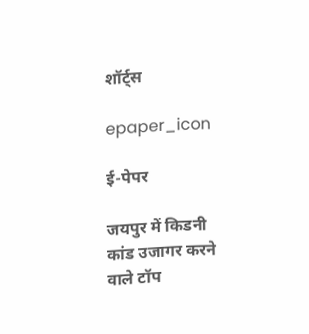शॉर्ट्स

epaper_icon

ई-पेपर

जयपुर में किडनी कांड उजागर करने वाले टॉप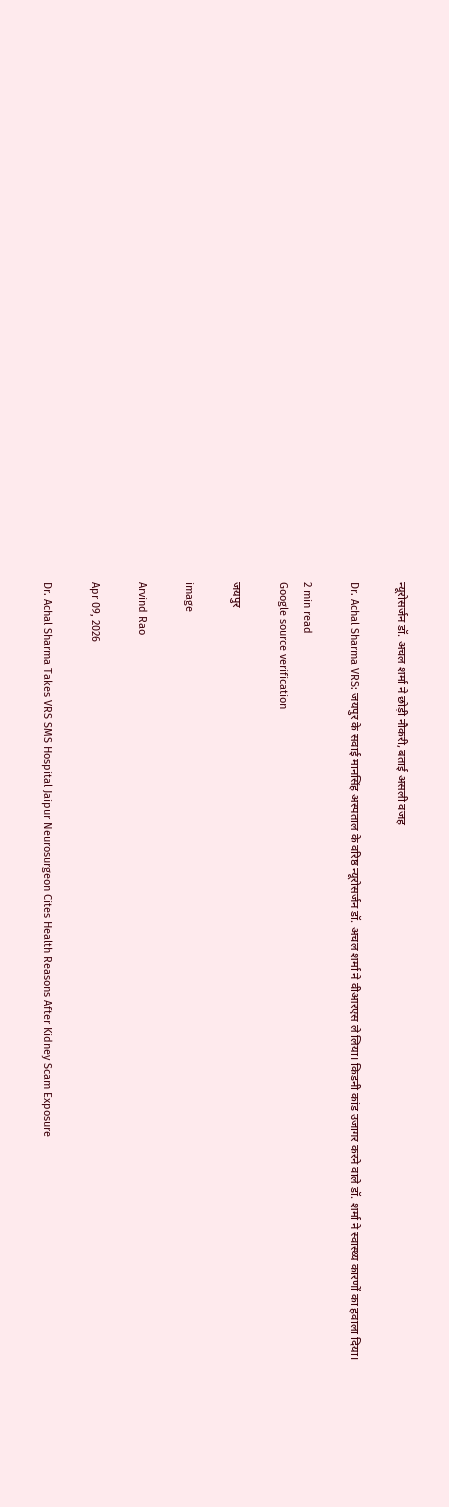न्यूरोसर्जन डॉ. अचल शर्मा ने छोड़ी नौकरी, बताई असली वजह

Dr. Achal Sharma VRS: जयपुर के सवाई मानसिंह अस्पताल के वरिष्ठ न्यूरोसर्जन डॉ. अचल शर्मा ने वीआरएस ले लिया। किडनी कांड उजागर करने वाले डॉ. शर्मा ने स्वास्थ्य कारणों का हवाला दिया।

2 min read
Google source verification

जयपुर

image

Arvind Rao

Apr 09, 2026

Dr. Achal Sharma Takes VRS SMS Hospital Jaipur Neurosurgeon Cites Health Reasons After Kidney Scam Exposure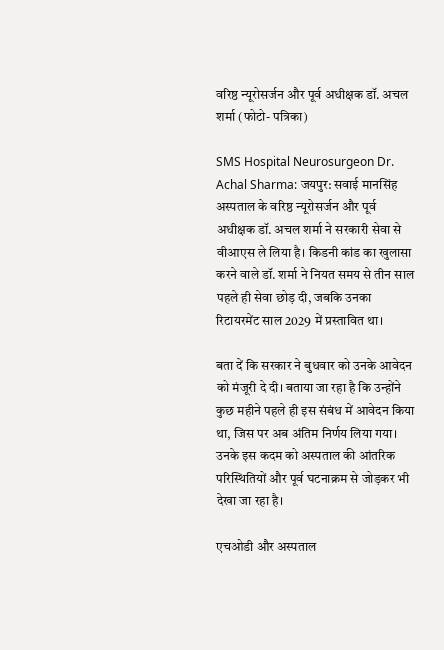वरिष्ठ न्यूरोसर्जन और पूर्व अधीक्षक डॉ. अचल शर्मा (फोटो- पत्रिका)

SMS Hospital Neurosurgeon Dr. Achal Sharma: जयपुर: सवाई मानसिंह अस्पताल के वरिष्ठ न्यूरोसर्जन और पूर्व अधीक्षक डॉ. अचल शर्मा ने सरकारी सेवा से वीआएस ले लिया है। किडनी कांड का खुलासा करने वाले डॉ. शर्मा ने नियत समय से तीन साल पहले ही सेवा छोड़ दी, जबकि उनका रिटायरमेंट साल 2029 में प्रस्तावित था।

बता दें कि सरकार ने बुधवार को उनके आवेदन को मंजूरी दे दी। बताया जा रहा है कि उन्होंने कुछ महीने पहले ही इस संबंध में आवेदन किया था, जिस पर अब अंतिम निर्णय लिया गया। उनके इस कदम को अस्पताल की आंतरिक परिस्थितियों और पूर्व घटनाक्रम से जोड़कर भी देखा जा रहा है।

एचओडी और अस्पताल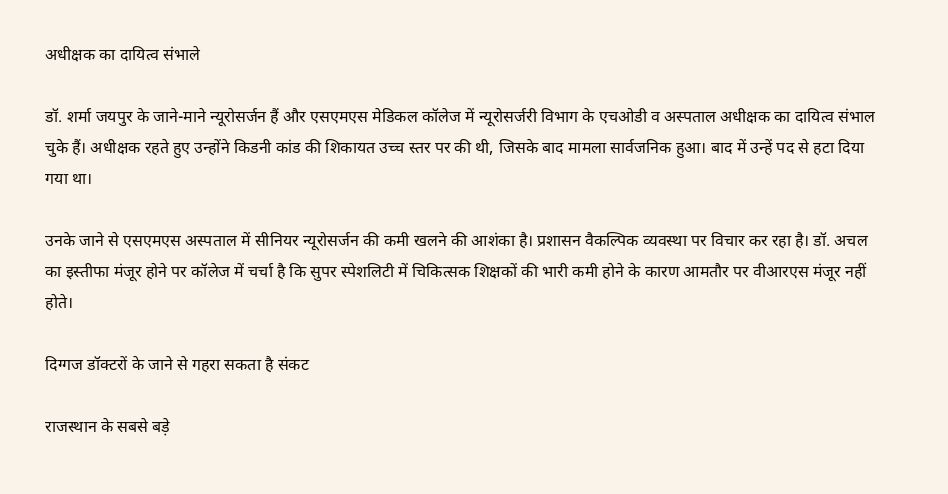अधीक्षक का दायित्व संभाले

डॉ. शर्मा जयपुर के जाने-माने न्यूरोसर्जन हैं और एसएमएस मेडिकल कॉलेज में न्यूरोसर्जरी विभाग के एचओडी व अस्पताल अधीक्षक का दायित्व संभाल चुके हैं। अधीक्षक रहते हुए उन्होंने किडनी कांड की शिकायत उच्च स्तर पर की थी, जिसके बाद मामला सार्वजनिक हुआ। बाद में उन्हें पद से हटा दिया गया था।

उनके जाने से एसएमएस अस्पताल में सीनियर न्यूरोसर्जन की कमी खलने की आशंका है। प्रशासन वैकल्पिक व्यवस्था पर विचार कर रहा है। डॉ. अचल का इस्तीफा मंजूर होने पर कॉलेज में चर्चा है कि सुपर स्पेशलिटी में चिकित्सक शिक्षकों की भारी कमी होने के कारण आमतौर पर वीआरएस मंजूर नहीं होते।

दिग्गज डॉक्टरों के जाने से गहरा सकता है संकट

राजस्थान के सबसे बड़े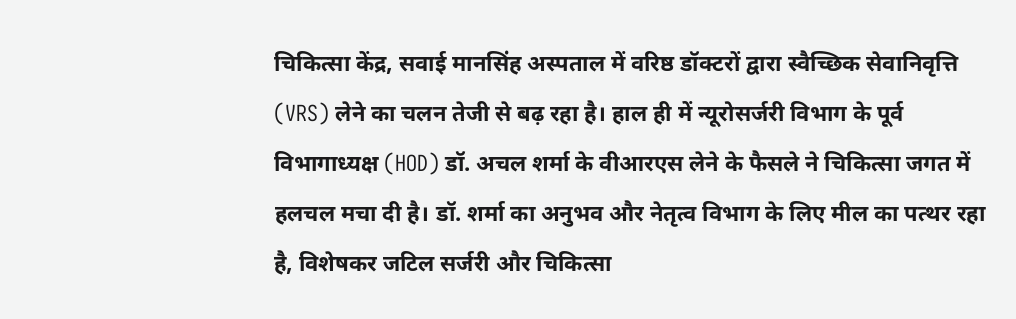चिकित्सा केंद्र, सवाई मानसिंह अस्पताल में वरिष्ठ डॉक्टरों द्वारा स्वैच्छिक सेवानिवृत्ति (VRS) लेने का चलन तेजी से बढ़ रहा है। हाल ही में न्यूरोसर्जरी विभाग के पूर्व विभागाध्यक्ष (HOD) डॉ. अचल शर्मा के वीआरएस लेने के फैसले ने चिकित्सा जगत में हलचल मचा दी है। डॉ. शर्मा का अनुभव और नेतृत्व विभाग के लिए मील का पत्थर रहा है, विशेषकर जटिल सर्जरी और चिकित्सा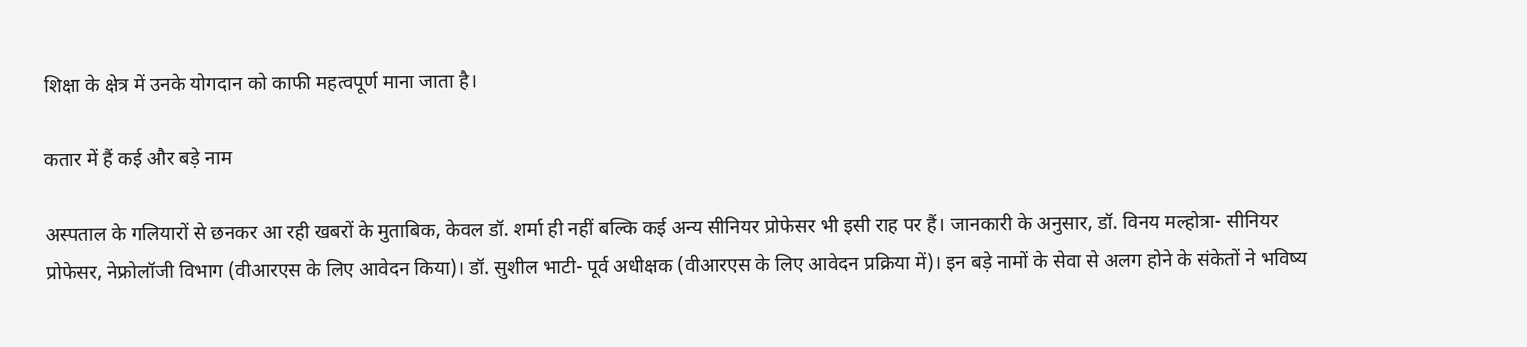शिक्षा के क्षेत्र में उनके योगदान को काफी महत्वपूर्ण माना जाता है।

कतार में हैं कई और बड़े नाम

अस्पताल के गलियारों से छनकर आ रही खबरों के मुताबिक, केवल डॉ. शर्मा ही नहीं बल्कि कई अन्य सीनियर प्रोफेसर भी इसी राह पर हैं। जानकारी के अनुसार, डॉ. विनय मल्होत्रा- सीनियर प्रोफेसर, नेफ्रोलॉजी विभाग (वीआरएस के लिए आवेदन किया)। डॉ. सुशील भाटी- पूर्व अधीक्षक (वीआरएस के लिए आवेदन प्रक्रिया में)। इन बड़े नामों के सेवा से अलग होने के संकेतों ने भविष्य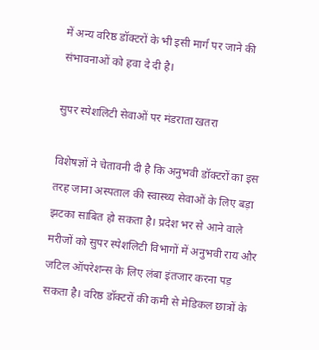में अन्य वरिष्ठ डॉक्टरों के भी इसी मार्ग पर जाने की संभावनाओं को हवा दे दी है।

सुपर स्पेशलिटी सेवाओं पर मंडराता खतरा

विशेषज्ञों ने चेतावनी दी है कि अनुभवी डॉक्टरों का इस तरह जाना अस्पताल की स्वास्थ्य सेवाओं के लिए बड़ा झटका साबित हो सकता है। प्रदेश भर से आने वाले मरीजों को सुपर स्पेशलिटी विभागों में अनुभवी राय और जटिल ऑपरेशन्स के लिए लंबा इंतजार करना पड़ सकता है। वरिष्ठ डॉक्टरों की कमी से मेडिकल छात्रों के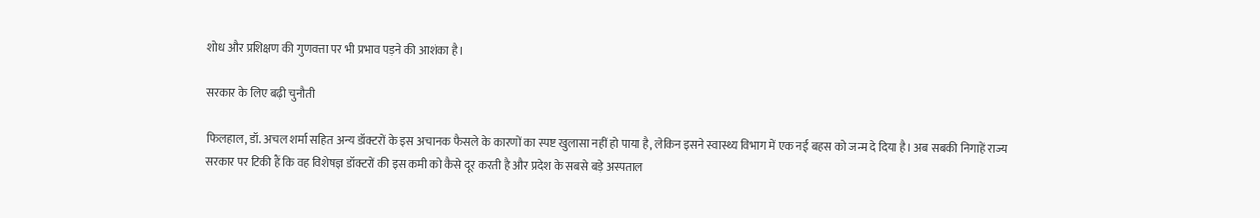शोध और प्रशिक्षण की गुणवत्ता पर भी प्रभाव पड़ने की आशंका है।

सरकार के लिए बढ़ी चुनौती

फिलहाल, डॉ. अचल शर्मा सहित अन्य डॉक्टरों के इस अचानक फैसले के कारणों का स्पष्ट खुलासा नहीं हो पाया है, लेकिन इसने स्वास्थ्य विभाग में एक नई बहस को जन्म दे दिया है। अब सबकी निगाहें राज्य सरकार पर टिकी हैं कि वह विशेषज्ञ डॉक्टरों की इस कमी को कैसे दूर करती है और प्रदेश के सबसे बड़े अस्पताल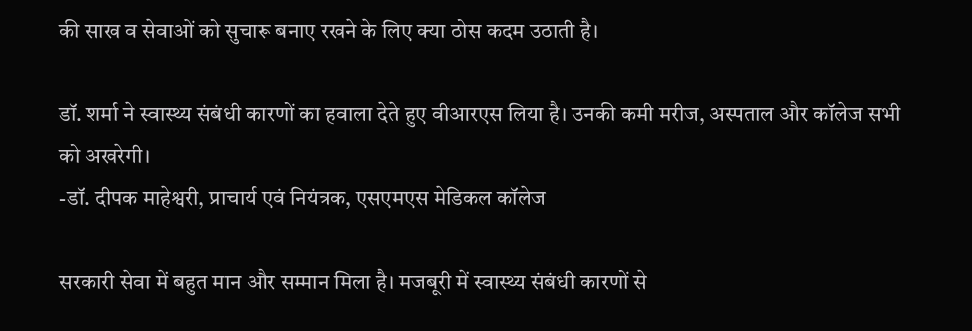की साख व सेवाओं को सुचारू बनाए रखने के लिए क्या ठोस कदम उठाती है।

डॉ. शर्मा ने स्वास्थ्य संबंधी कारणों का हवाला देते हुए वीआरएस लिया है। उनकी कमी मरीज, अस्पताल और कॉलेज सभी को अखरेगी।
-डॉ. दीपक माहेश्वरी, प्राचार्य एवं नियंत्रक, एसएमएस मेडिकल कॉलेज

सरकारी सेवा में बहुत मान और सम्मान मिला है। मजबूरी में स्वास्थ्य संबंधी कारणों से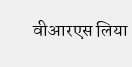वीआरएस लिया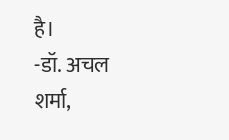है।
-डॉ. अचल शर्मा,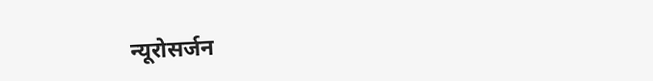न्यूरोसर्जन